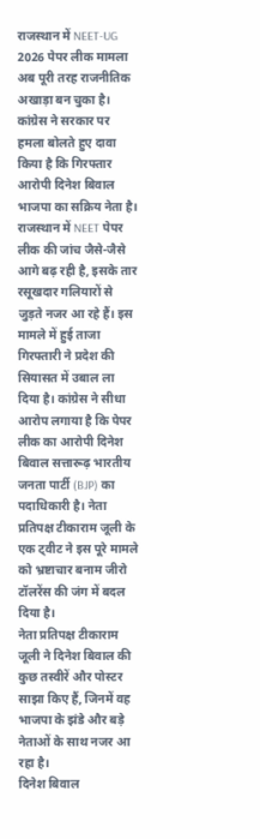राजस्थान में NEET-UG 2026 पेपर लीक मामला अब पूरी तरह राजनीतिक अखाड़ा बन चुका है। कांग्रेस ने सरकार पर हमला बोलते हुए दावा किया है कि गिरफ्तार आरोपी दिनेश बिवाल भाजपा का सक्रिय नेता है।
राजस्थान में NEET पेपर लीक की जांच जैसे-जैसे आगे बढ़ रही है, इसके तार रसूखदार गलियारों से जुड़ते नजर आ रहे हैं। इस मामले में हुई ताजा गिरफ्तारी ने प्रदेश की सियासत में उबाल ला दिया है। कांग्रेस ने सीधा आरोप लगाया है कि पेपर लीक का आरोपी दिनेश बिवाल सत्तारूढ़ भारतीय जनता पार्टी (BJP) का पदाधिकारी है। नेता प्रतिपक्ष टीकाराम जूली के एक ट्वीट ने इस पूरे मामले को भ्रष्टाचार बनाम जीरो टॉलरेंस की जंग में बदल दिया है।
नेता प्रतिपक्ष टीकाराम जूली ने दिनेश बिवाल की कुछ तस्वीरें और पोस्टर साझा किए हैं, जिनमें वह भाजपा के झंडे और बड़े नेताओं के साथ नजर आ रहा है।
दिनेश बिवाल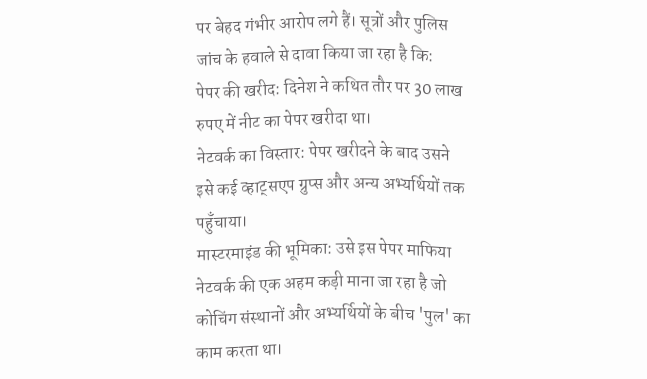पर बेहद गंभीर आरोप लगे हैं। सूत्रों और पुलिस जांच के हवाले से दावा किया जा रहा है कि:
पेपर की खरीद: दिनेश ने कथित तौर पर 30 लाख रुपए में नीट का पेपर खरीदा था।
नेटवर्क का विस्तार: पेपर खरीदने के बाद उसने इसे कई व्हाट्सएप ग्रुप्स और अन्य अभ्यर्थियों तक पहुँचाया।
मास्टरमाइंड की भूमिका: उसे इस पेपर माफिया नेटवर्क की एक अहम कड़ी माना जा रहा है जो कोचिंग संस्थानों और अभ्यर्थियों के बीच 'पुल' का काम करता था।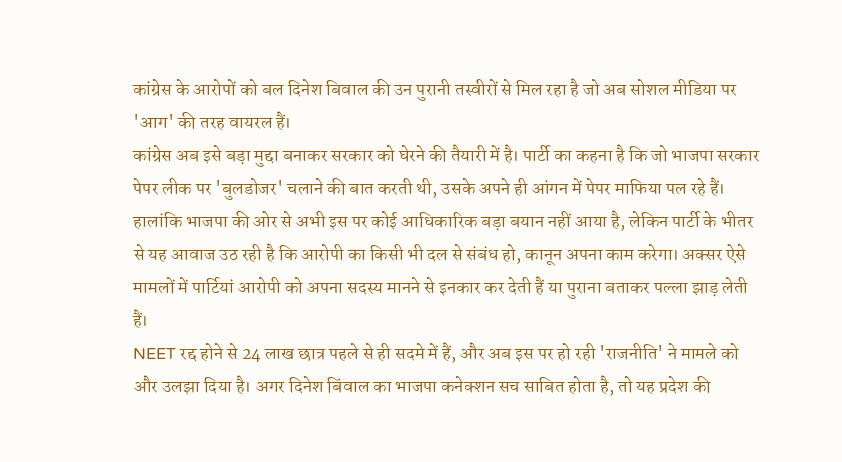कांग्रेस के आरोपों को बल दिनेश बिवाल की उन पुरानी तस्वीरों से मिल रहा है जो अब सोशल मीडिया पर 'आग' की तरह वायरल हैं।
कांग्रेस अब इसे बड़ा मुद्दा बनाकर सरकार को घेरने की तैयारी में है। पार्टी का कहना है कि जो भाजपा सरकार पेपर लीक पर 'बुलडोजर' चलाने की बात करती थी, उसके अपने ही आंगन में पेपर माफिया पल रहे हैं।
हालांकि भाजपा की ओर से अभी इस पर कोई आधिकारिक बड़ा बयान नहीं आया है, लेकिन पार्टी के भीतर से यह आवाज उठ रही है कि आरोपी का किसी भी दल से संबंध हो, कानून अपना काम करेगा। अक्सर ऐसे मामलों में पार्टियां आरोपी को अपना सदस्य मानने से इनकार कर देती हैं या पुराना बताकर पल्ला झाड़ लेती हैं।
NEET रद्द होने से 24 लाख छात्र पहले से ही सदमे में हैं, और अब इस पर हो रही 'राजनीति' ने मामले को और उलझा दिया है। अगर दिनेश बिंवाल का भाजपा कनेक्शन सच साबित होता है, तो यह प्रदेश की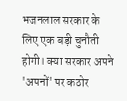भजनलाल सरकार के लिए एक बड़ी चुनौती होगी। क्या सरकार अपने 'अपनों' पर कठोर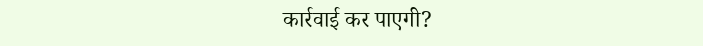कार्रवाई कर पाएगी?